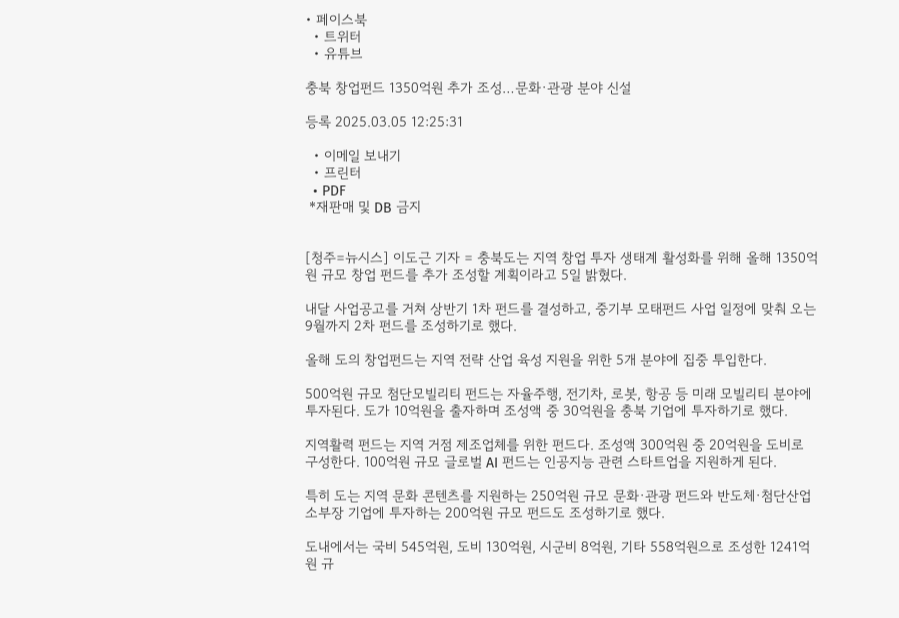• 페이스북
  • 트위터
  • 유튜브

충북 창업펀드 1350억원 추가 조성…문화·관광 분야 신설

등록 2025.03.05 12:25:31

  • 이메일 보내기
  • 프린터
  • PDF
 *재판매 및 DB 금지


[청주=뉴시스] 이도근 기자 = 충북도는 지역 창업 투자 생태계 활성화를 위해 올해 1350억원 규모 창업 펀드를 추가 조성할 계획이라고 5일 밝혔다.

내달 사업공고를 거쳐 상반기 1차 펀드를 결성하고, 중기부 모태펀드 사업 일정에 맞춰 오는 9월까지 2차 펀드를 조성하기로 했다.

올해 도의 창업펀드는 지역 전략 산업 육성 지원을 위한 5개 분야에 집중 투입한다.

500억원 규모 첨단모빌리티 펀드는 자율주행, 전기차, 로봇, 항공 등 미래 모빌리티 분야에 투자된다. 도가 10억원을 출자하며 조성액 중 30억원을 충북 기업에 투자하기로 했다.

지역활력 펀드는 지역 거점 제조업체를 위한 펀드다. 조성액 300억원 중 20억원을 도비로 구성한다. 100억원 규모 글로벌 AI 펀드는 인공지능 관련 스타트업을 지원하게 된다.

특히 도는 지역 문화 콘텐츠를 지원하는 250억원 규모 문화·관광 펀드와 반도체·첨단산업 소부장 기업에 투자하는 200억원 규모 펀드도 조성하기로 했다.

도내에서는 국비 545억원, 도비 130억원, 시군비 8억원, 기타 558억원으로 조성한 1241억원 규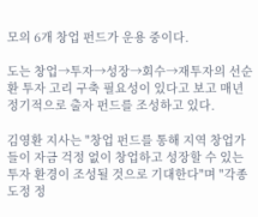모의 6개 창업 펀드가 운용 중이다.

도는 창업→투자→성장→회수→재투자의 선순환 투자 고리 구축 필요성이 있다고 보고 매년 정기적으로 출자 펀드를 조성하고 있다.

김영환 지사는 "창업 펀드를 통해 지역 창업가들이 자금 걱정 없이 창업하고 성장할 수 있는 투자 환경이 조성될 것으로 기대한다"며 "각종 도정 정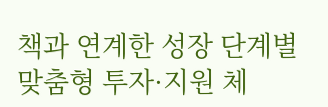책과 연계한 성장 단계별 맞춤형 투자·지원 체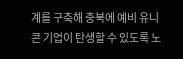계를 구축해 충북에 예비 유니콘 기업이 탄생할 수 있도록 노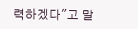력하겠다"고 말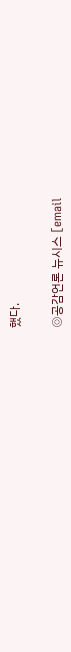했다.


◎공감언론 뉴시스 [email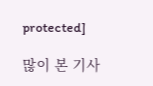protected]

많이 본 기사